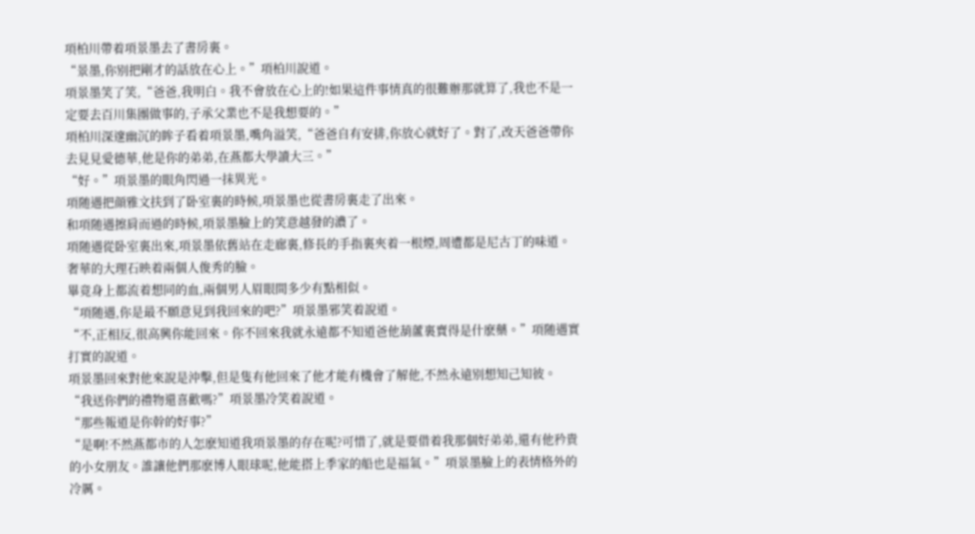項柏川帶着項景墨去了書房裏。
“景墨,你别把剛才的話放在心上。”項柏川說道。
項景墨笑了笑,“爸爸,我明白。我不會放在心上的!如果這件事情真的很難辦那就算了,我也不是一定要去百川集團做事的,子承父業也不是我想要的。”
項柏川深邃幽沉的眸子看着項景墨,嘴角溢笑,“爸爸自有安排,你放心就好了。對了,改天爸爸帶你去見見愛德華,他是你的弟弟,在燕都大學讀大三。”
“好。”項景墨的眼角閃過一抹異光。
項随遇把顔雅文扶到了卧室裏的時候,項景墨也從書房裏走了出來。
和項随遇擦肩而過的時候,項景墨臉上的笑意越發的濃了。
項随遇從卧室裏出來,項景墨依舊站在走廊裏,修長的手指裏夾着一根煙,周遭都是尼古丁的味道。
奢華的大理石映着兩個人俊秀的臉。
畢竟身上都流着想同的血,兩個男人眉眼間多少有點相似。
“項随遇,你是最不願意見到我回來的吧?”項景墨邪笑着說道。
“不,正相反,很高興你能回來。你不回來我就永遠都不知道爸他葫蘆裏賣得是什麽藥。”項随遇實打實的說道。
項景墨回來對他來說是沖擊,但是隻有他回來了他才能有機會了解他,不然永遠别想知己知彼。
“我送你們的禮物還喜歡嗎?”項景墨冷笑着說道。
“那些報道是你幹的好事?”
“是啊!不然燕都市的人怎麽知道我項景墨的存在呢?可惜了,就是要借着我那個好弟弟,還有他矜貴的小女朋友。誰讓他們那麽博人眼球呢,他能搭上季家的船也是福氣。”項景墨臉上的表情格外的冷厲。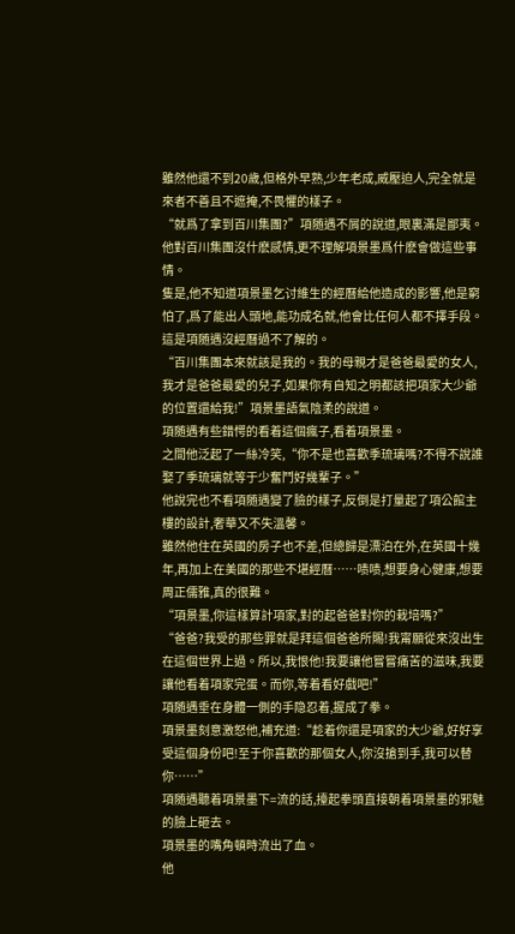雖然他還不到20歲,但格外早熟,少年老成,威壓迫人,完全就是來者不善且不遮掩,不畏懼的樣子。
“就爲了拿到百川集團?”項随遇不屑的說道,眼裏滿是鄙夷。
他對百川集團沒什麽感情,更不理解項景墨爲什麽會做這些事情。
隻是,他不知道項景墨乞讨維生的經曆給他造成的影響,他是窮怕了,爲了能出人頭地,能功成名就,他會比任何人都不擇手段。
這是項随遇沒經曆過不了解的。
“百川集團本來就該是我的。我的母親才是爸爸最愛的女人,我才是爸爸最愛的兒子,如果你有自知之明都該把項家大少爺的位置還給我!”項景墨語氣陰柔的說道。
項随遇有些錯愕的看着這個瘋子,看着項景墨。
之間他泛起了一絲冷笑,“你不是也喜歡季琉璃嗎?不得不說誰娶了季琉璃就等于少奮鬥好幾輩子。”
他說完也不看項随遇變了臉的樣子,反倒是打量起了項公館主樓的設計,奢華又不失溫馨。
雖然他住在英國的房子也不差,但總歸是漂泊在外,在英國十幾年,再加上在美國的那些不堪經曆……啧啧,想要身心健康,想要周正儒雅,真的很難。
“項景墨,你這樣算計項家,對的起爸爸對你的栽培嗎?”
“爸爸?我受的那些罪就是拜這個爸爸所賜!我甯願從來沒出生在這個世界上過。所以,我恨他!我要讓他嘗嘗痛苦的滋味,我要讓他看着項家完蛋。而你,等着看好戲吧!”
項随遇垂在身體一側的手隐忍着,握成了拳。
項景墨刻意激怒他,補充道:“趁着你還是項家的大少爺,好好享受這個身份吧!至于你喜歡的那個女人,你沒搶到手,我可以替你……”
項随遇聽着項景墨下=流的話,擡起拳頭直接朝着項景墨的邪魅的臉上砸去。
項景墨的嘴角頓時流出了血。
他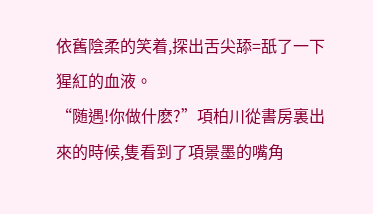依舊陰柔的笑着,探出舌尖舔=舐了一下猩紅的血液。
“随遇!你做什麽?”項柏川從書房裏出來的時候,隻看到了項景墨的嘴角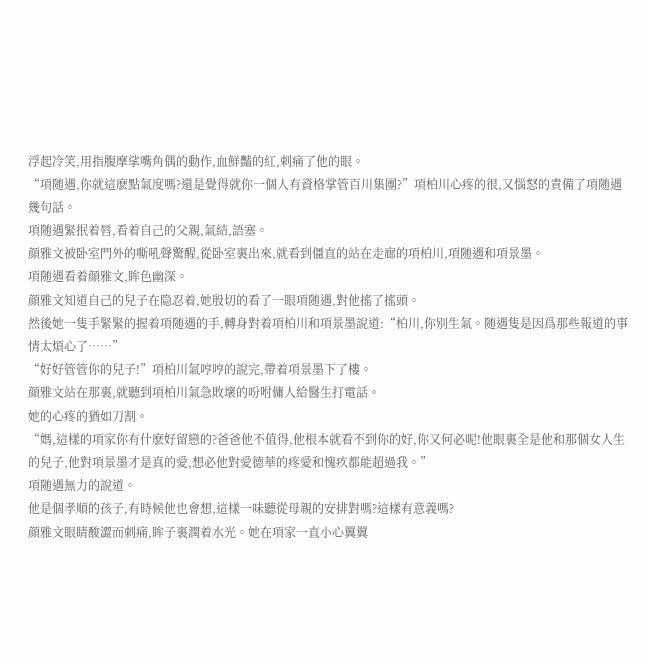浮起冷笑,用指腹摩挲嘴角偶的動作,血鮮豔的紅,刺痛了他的眼。
“項随遇,你就這麽點氣度嗎?還是覺得就你一個人有資格掌管百川集團?”項柏川心疼的很,又惱怒的責備了項随遇幾句話。
項随遇緊抿着唇,看着自己的父親,氣結,語塞。
顔雅文被卧室門外的嘶吼聲驚醒,從卧室裏出來,就看到僵直的站在走廊的項柏川,項随遇和項景墨。
項随遇看着顔雅文,眸色幽深。
顔雅文知道自己的兒子在隐忍着,她殷切的看了一眼項随遇,對他搖了搖頭。
然後她一隻手緊緊的握着項随遇的手,轉身對着項柏川和項景墨說道:“柏川,你别生氣。随遇隻是因爲那些報道的事情太煩心了……”
“好好管管你的兒子!”項柏川氣哼哼的說完,帶着項景墨下了樓。
顔雅文站在那裏,就聽到項柏川氣急敗壞的吩咐傭人給醫生打電話。
她的心疼的猶如刀割。
“媽,這樣的項家你有什麽好留戀的?爸爸他不值得,他根本就看不到你的好,你又何必呢!他眼裏全是他和那個女人生的兒子,他對項景墨才是真的愛,想必他對愛德華的疼愛和愧疚都能超過我。”
項随遇無力的說道。
他是個孝順的孩子,有時候他也會想,這樣一味聽從母親的安排對嗎?這樣有意義嗎?
顔雅文眼睛酸澀而刺痛,眸子裏潤着水光。她在項家一直小心翼翼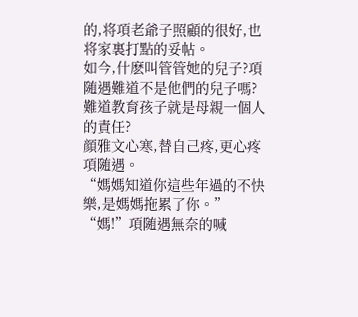的,将項老爺子照顧的很好,也将家裏打點的妥帖。
如今,什麽叫管管她的兒子?項随遇難道不是他們的兒子嗎?
難道教育孩子就是母親一個人的責任?
顔雅文心寒,替自己疼,更心疼項随遇。
“媽媽知道你這些年過的不快樂,是媽媽拖累了你。”
“媽!”項随遇無奈的喊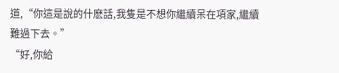道,“你這是說的什麽話,我隻是不想你繼續呆在項家,繼續難過下去。”
“好,你給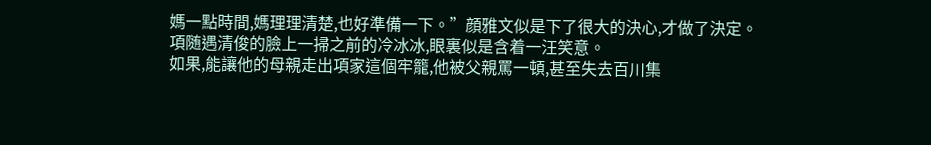媽一點時間,媽理理清楚,也好準備一下。”顔雅文似是下了很大的決心,才做了決定。
項随遇清俊的臉上一掃之前的冷冰冰,眼裏似是含着一汪笑意。
如果,能讓他的母親走出項家這個牢籠,他被父親罵一頓,甚至失去百川集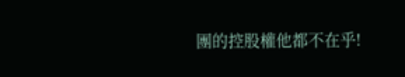團的控股權他都不在乎!